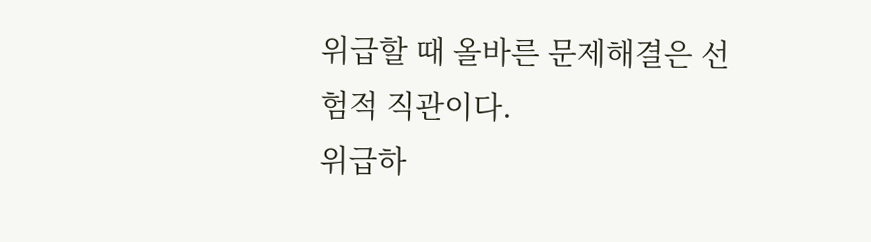위급할 때 올바른 문제해결은 선험적 직관이다.
위급하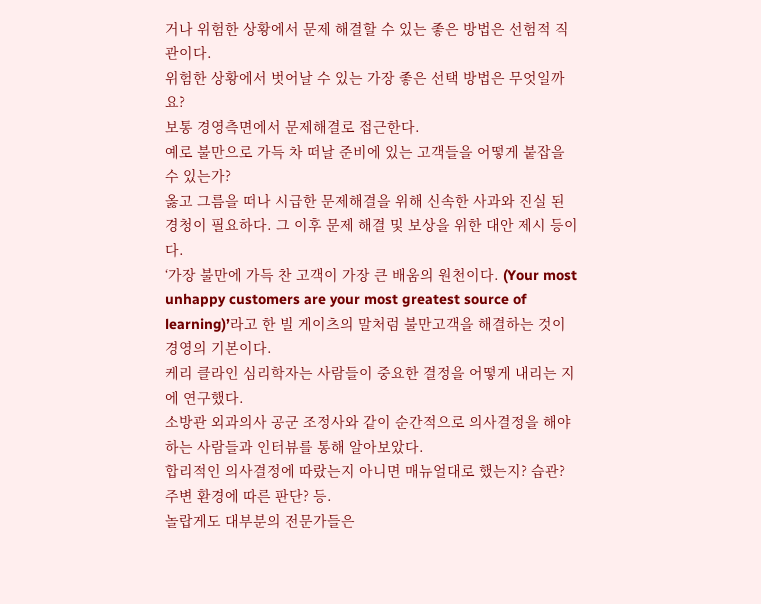거나 위험한 상황에서 문제 해결할 수 있는 좋은 방법은 선험적 직관이다.
위험한 상황에서 벗어날 수 있는 가장 좋은 선택 방법은 무엇일까요?
보통 경영측면에서 문제해결로 접근한다.
예로 불만으로 가득 차 떠날 준비에 있는 고객들을 어떻게 붙잡을 수 있는가?
옳고 그름을 떠나 시급한 문제해결을 위해 신속한 사과와 진실 된 경청이 필요하다. 그 이후 문제 해결 및 보상을 위한 대안 제시 등이다.
‘가장 불만에 가득 찬 고객이 가장 큰 배움의 원천이다. (Your most unhappy customers are your most greatest source of learning)’라고 한 빌 게이츠의 말처럼 불만고객을 해결하는 것이 경영의 기본이다.
케리 클라인 심리학자는 사람들이 중요한 결정을 어떻게 내리는 지에 연구했다.
소방관 외과의사 공군 조정사와 같이 순간적으로 의사결정을 해야 하는 사람들과 인터뷰를 통해 알아보았다.
합리적인 의사결정에 따랐는지 아니면 매뉴얼대로 했는지? 습관? 주변 환경에 따른 판단? 등.
놀랍게도 대부분의 전문가들은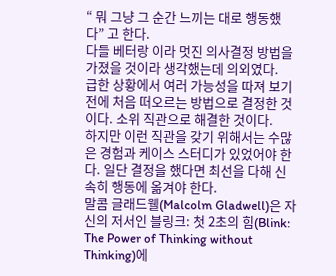“ 뭐 그냥 그 순간 느끼는 대로 행동했다” 고 한다.
다들 베터랑 이라 멋진 의사결정 방법을 가졌을 것이라 생각했는데 의외였다.
급한 상황에서 여러 가능성을 따져 보기 전에 처음 떠오르는 방법으로 결정한 것이다. 소위 직관으로 해결한 것이다.
하지만 이런 직관을 갖기 위해서는 수많은 경험과 케이스 스터디가 있었어야 한다. 일단 결정을 했다면 최선을 다해 신속히 행동에 옮겨야 한다.
말콤 글래드웰(Malcolm Gladwell)은 자신의 저서인 블링크: 첫 2초의 힘(Blink: The Power of Thinking without Thinking)에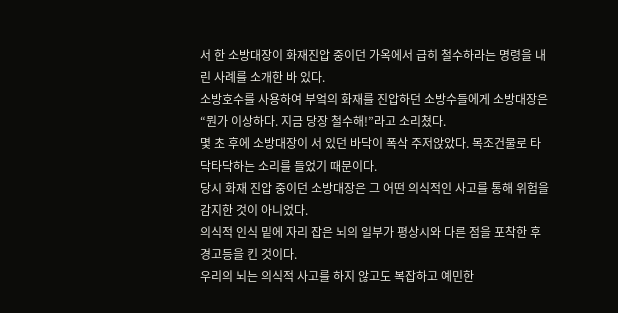서 한 소방대장이 화재진압 중이던 가옥에서 급히 철수하라는 명령을 내린 사례를 소개한 바 있다.
소방호수를 사용하여 부엌의 화재를 진압하던 소방수들에게 소방대장은 “뭔가 이상하다. 지금 당장 철수해!”라고 소리쳤다.
몇 초 후에 소방대장이 서 있던 바닥이 폭삭 주저앉았다. 목조건물로 타닥타닥하는 소리를 들었기 때문이다.
당시 화재 진압 중이던 소방대장은 그 어떤 의식적인 사고를 통해 위험을 감지한 것이 아니었다.
의식적 인식 밑에 자리 잡은 뇌의 일부가 평상시와 다른 점을 포착한 후 경고등을 킨 것이다.
우리의 뇌는 의식적 사고를 하지 않고도 복잡하고 예민한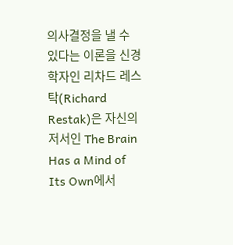의사결정을 낼 수 있다는 이론을 신경학자인 리차드 레스탁(Richard Restak)은 자신의 저서인 The Brain Has a Mind of Its Own에서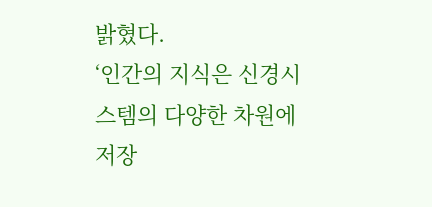밝혔다.
‘인간의 지식은 신경시스템의 다양한 차원에 저장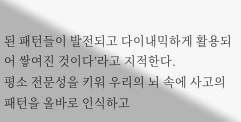된 패턴들이 발전되고 다이내믹하게 활용되어 쌓여진 것이다’라고 지적한다.
평소 전문성을 키워 우리의 뇌 속에 사고의 패턴을 올바로 인식하고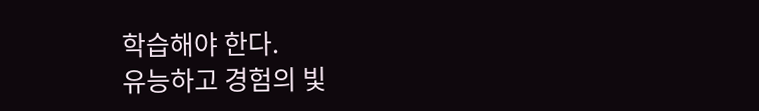학습해야 한다.
유능하고 경험의 빛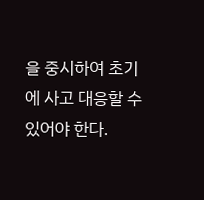을 중시하여 초기에 사고 대응할 수 있어야 한다.